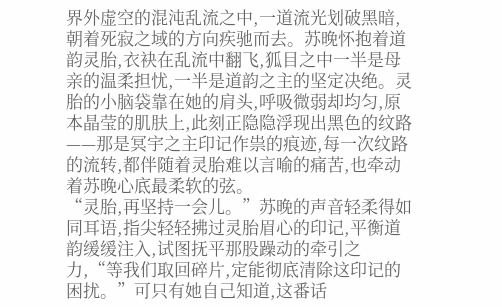界外虚空的混沌乱流之中,一道流光划破黑暗,朝着死寂之域的方向疾驰而去。苏晚怀抱着道韵灵胎,衣袂在乱流中翻飞,狐目之中一半是母亲的温柔担忧,一半是道韵之主的坚定决绝。灵胎的小脑袋靠在她的肩头,呼吸微弱却均匀,原本晶莹的肌肤上,此刻正隐隐浮现出黑色的纹路——那是冥宇之主印记作祟的痕迹,每一次纹路的流转,都伴随着灵胎难以言喻的痛苦,也牵动着苏晚心底最柔软的弦。
“灵胎,再坚持一会儿。”苏晚的声音轻柔得如同耳语,指尖轻轻拂过灵胎眉心的印记,平衡道韵缓缓注入,试图抚平那股躁动的牵引之力,“等我们取回碎片,定能彻底清除这印记的困扰。”可只有她自己知道,这番话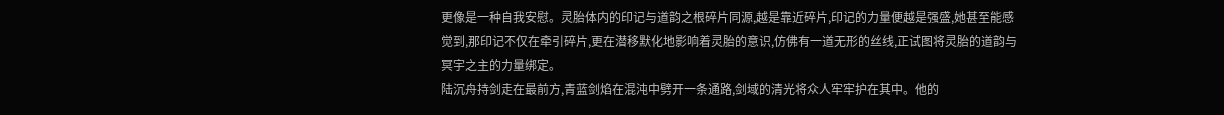更像是一种自我安慰。灵胎体内的印记与道韵之根碎片同源,越是靠近碎片,印记的力量便越是强盛,她甚至能感觉到,那印记不仅在牵引碎片,更在潜移默化地影响着灵胎的意识,仿佛有一道无形的丝线,正试图将灵胎的道韵与冥宇之主的力量绑定。
陆沉舟持剑走在最前方,青蓝剑焰在混沌中劈开一条通路,剑域的清光将众人牢牢护在其中。他的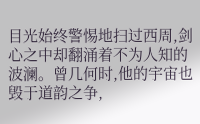目光始终警惕地扫过西周,剑心之中却翻涌着不为人知的波澜。曾几何时,他的宇宙也毁于道韵之争,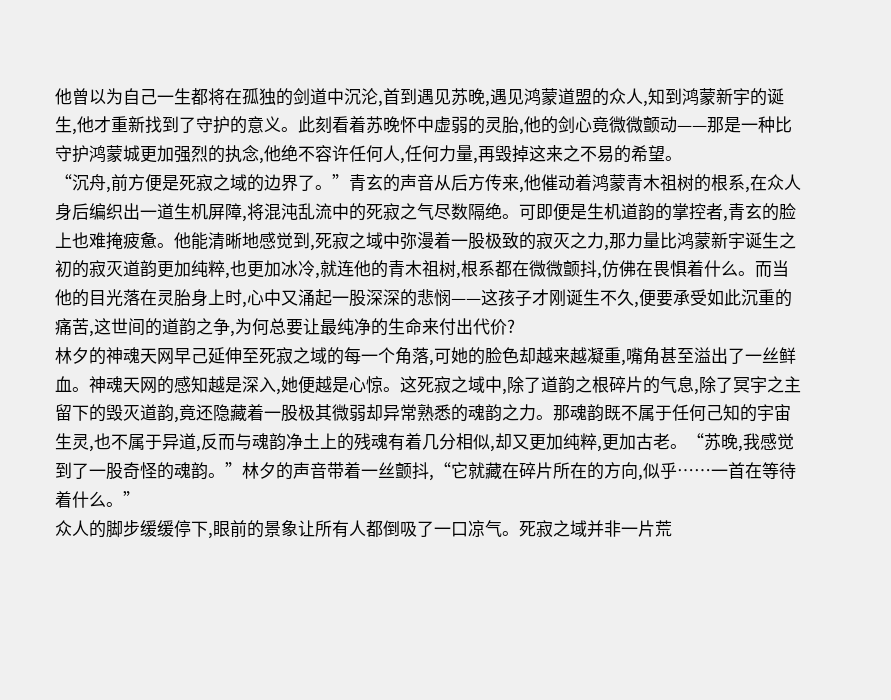他曾以为自己一生都将在孤独的剑道中沉沦,首到遇见苏晚,遇见鸿蒙道盟的众人,知到鸿蒙新宇的诞生,他才重新找到了守护的意义。此刻看着苏晚怀中虚弱的灵胎,他的剑心竟微微颤动——那是一种比守护鸿蒙城更加强烈的执念,他绝不容许任何人,任何力量,再毁掉这来之不易的希望。
“沉舟,前方便是死寂之域的边界了。”青玄的声音从后方传来,他催动着鸿蒙青木祖树的根系,在众人身后编织出一道生机屏障,将混沌乱流中的死寂之气尽数隔绝。可即便是生机道韵的掌控者,青玄的脸上也难掩疲惫。他能清晰地感觉到,死寂之域中弥漫着一股极致的寂灭之力,那力量比鸿蒙新宇诞生之初的寂灭道韵更加纯粹,也更加冰冷,就连他的青木祖树,根系都在微微颤抖,仿佛在畏惧着什么。而当他的目光落在灵胎身上时,心中又涌起一股深深的悲悯——这孩子才刚诞生不久,便要承受如此沉重的痛苦,这世间的道韵之争,为何总要让最纯净的生命来付出代价?
林夕的神魂天网早己延伸至死寂之域的每一个角落,可她的脸色却越来越凝重,嘴角甚至溢出了一丝鲜血。神魂天网的感知越是深入,她便越是心惊。这死寂之域中,除了道韵之根碎片的气息,除了冥宇之主留下的毁灭道韵,竟还隐藏着一股极其微弱却异常熟悉的魂韵之力。那魂韵既不属于任何己知的宇宙生灵,也不属于异道,反而与魂韵净土上的残魂有着几分相似,却又更加纯粹,更加古老。“苏晚,我感觉到了一股奇怪的魂韵。”林夕的声音带着一丝颤抖,“它就藏在碎片所在的方向,似乎……一首在等待着什么。”
众人的脚步缓缓停下,眼前的景象让所有人都倒吸了一口凉气。死寂之域并非一片荒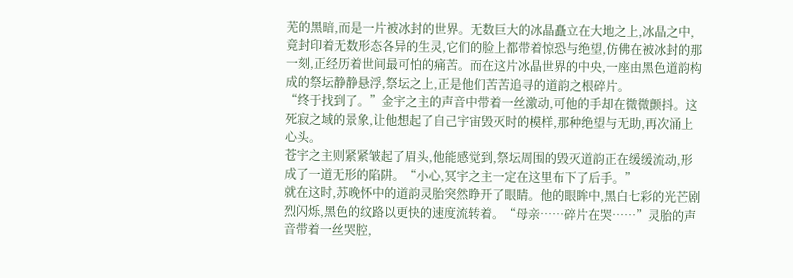芜的黑暗,而是一片被冰封的世界。无数巨大的冰晶矗立在大地之上,冰晶之中,竟封印着无数形态各异的生灵,它们的脸上都带着惊恐与绝望,仿佛在被冰封的那一刻,正经历着世间最可怕的痛苦。而在这片冰晶世界的中央,一座由黑色道韵构成的祭坛静静悬浮,祭坛之上,正是他们苦苦追寻的道韵之根碎片。
“终于找到了。”金宇之主的声音中带着一丝激动,可他的手却在微微颤抖。这死寂之域的景象,让他想起了自己宇宙毁灭时的模样,那种绝望与无助,再次涌上心头。
苍宇之主则紧紧皱起了眉头,他能感觉到,祭坛周围的毁灭道韵正在缓缓流动,形成了一道无形的陷阱。“小心,冥宇之主一定在这里布下了后手。”
就在这时,苏晚怀中的道韵灵胎突然睁开了眼睛。他的眼眸中,黑白七彩的光芒剧烈闪烁,黑色的纹路以更快的速度流转着。“母亲……碎片在哭……”灵胎的声音带着一丝哭腔,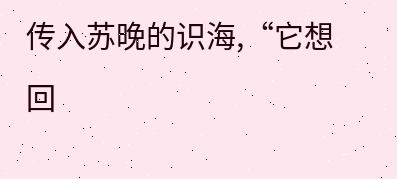传入苏晚的识海,“它想回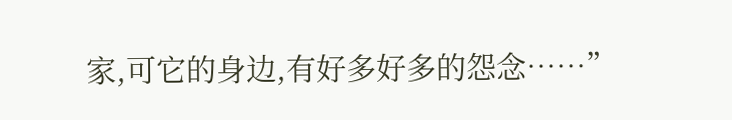家,可它的身边,有好多好多的怨念……”